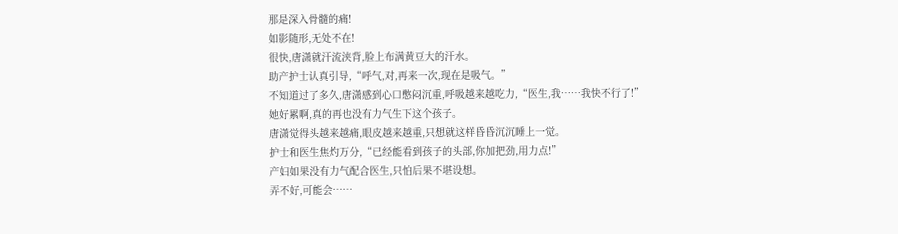那是深入骨髓的痛!
如影随形,无处不在!
很快,唐潇就汗流浃背,脸上布满黄豆大的汗水。
助产护士认真引导,“呼气,对,再来一次,现在是吸气。”
不知道过了多久,唐潇感到心口憋闷沉重,呼吸越来越吃力,“医生,我……我快不行了!”
她好累啊,真的再也没有力气生下这个孩子。
唐潇觉得头越来越痛,眼皮越来越重,只想就这样昏昏沉沉睡上一觉。
护士和医生焦灼万分,“已经能看到孩子的头部,你加把劲,用力点!”
产妇如果没有力气配合医生,只怕后果不堪设想。
弄不好,可能会……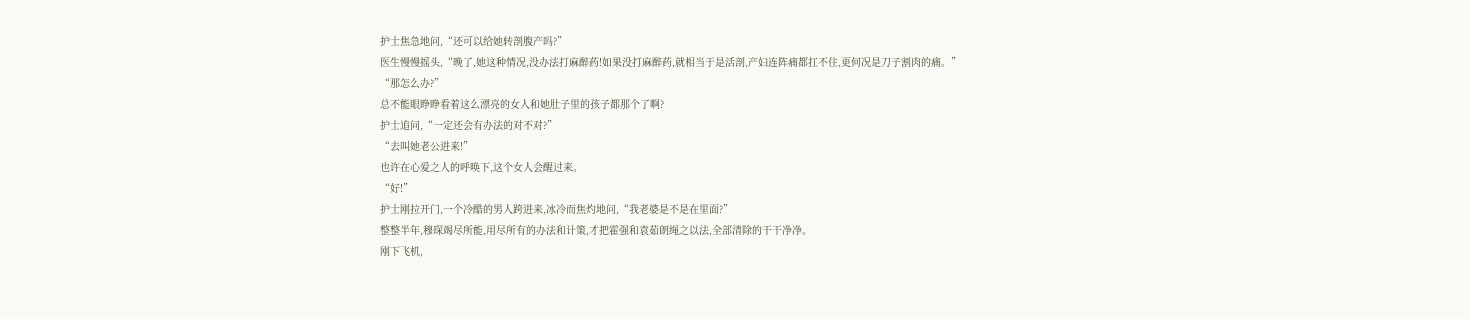护士焦急地问,“还可以给她转剖腹产吗?”
医生慢慢摇头,“晚了,她这种情况,没办法打麻醉药!如果没打麻醉药,就相当于是活剖,产妇连阵痛都扛不住,更何况是刀子割肉的痛。”
“那怎么办?”
总不能眼睁睁看着这么漂亮的女人和她肚子里的孩子都那个了啊?
护士追问,“一定还会有办法的对不对?”
“去叫她老公进来!”
也许在心爱之人的呼唤下,这个女人会醒过来。
“好!”
护士刚拉开门,一个冷酷的男人跨进来,冰冷而焦灼地问,“我老婆是不是在里面?”
整整半年,穆琛竭尽所能,用尽所有的办法和计策,才把霍强和袁茹朗绳之以法,全部清除的干干净净。
刚下飞机,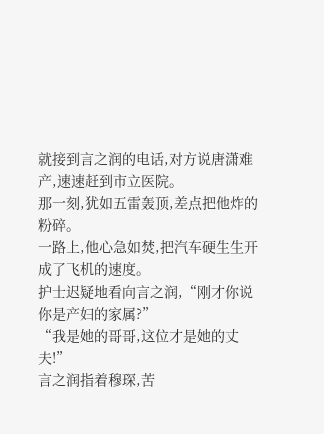就接到言之润的电话,对方说唐潇难产,速速赶到市立医院。
那一刻,犹如五雷轰顶,差点把他炸的粉碎。
一路上,他心急如焚,把汽车硬生生开成了飞机的速度。
护士迟疑地看向言之润,“刚才你说你是产妇的家属?”
“我是她的哥哥,这位才是她的丈夫!”
言之润指着穆琛,苦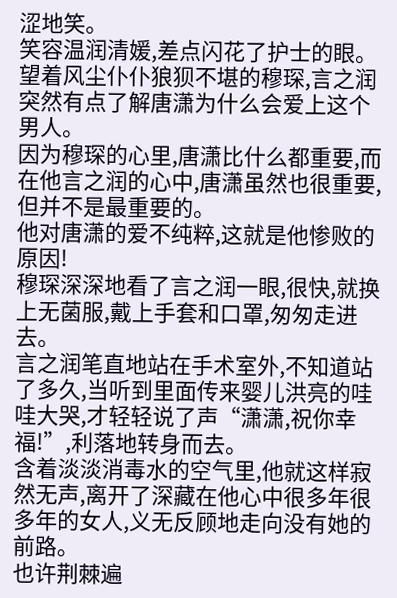涩地笑。
笑容温润清媛,差点闪花了护士的眼。
望着风尘仆仆狼狈不堪的穆琛,言之润突然有点了解唐潇为什么会爱上这个男人。
因为穆琛的心里,唐潇比什么都重要,而在他言之润的心中,唐潇虽然也很重要,但并不是最重要的。
他对唐潇的爱不纯粹,这就是他惨败的原因!
穆琛深深地看了言之润一眼,很快,就换上无菌服,戴上手套和口罩,匆匆走进去。
言之润笔直地站在手术室外,不知道站了多久,当听到里面传来婴儿洪亮的哇哇大哭,才轻轻说了声“潇潇,祝你幸福!”,利落地转身而去。
含着淡淡消毒水的空气里,他就这样寂然无声,离开了深藏在他心中很多年很多年的女人,义无反顾地走向没有她的前路。
也许荆棘遍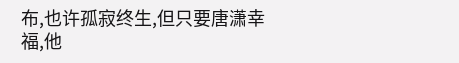布,也许孤寂终生,但只要唐潇幸福,他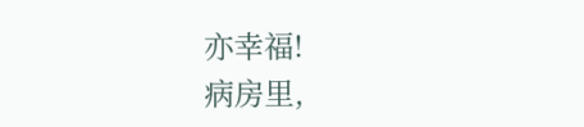亦幸福!
病房里,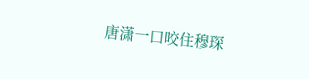唐潇一口咬住穆琛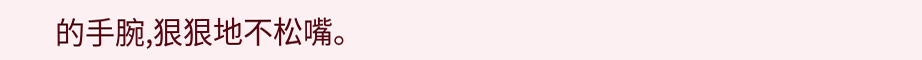的手腕,狠狠地不松嘴。